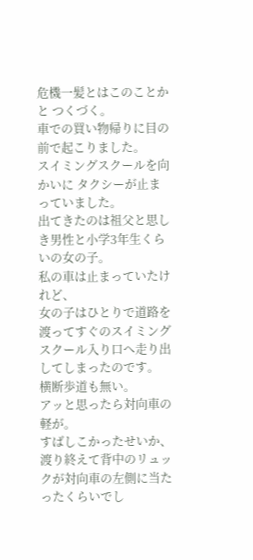危機一髪とはこのことかと つくづく。
車での買い物帰りに目の前で起こりました。
スイミングスクールを向かいに タクシーが止まっていました。
出てきたのは祖父と思しき男性と小学3年生くらいの女の子。
私の車は止まっていたけれど、
女の子はひとりで道路を渡ってすぐのスイミングスクール入り口へ走り出してしまったのです。
横断歩道も無い。
アッと思ったら対向車の軽が。
すばしこかったせいか、渡り終えて背中のリュックが対向車の左側に当たったくらいでし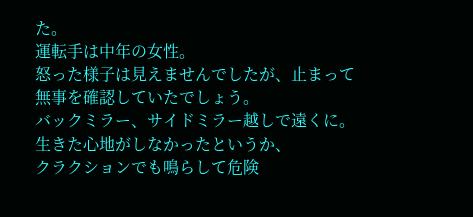た。
運転手は中年の女性。
怒った様子は見えませんでしたが、止まって無事を確認していたでしょう。
バックミラー、サイドミラー越しで遠くに。
生きた心地がしなかったというか、
クラクションでも鳴らして危険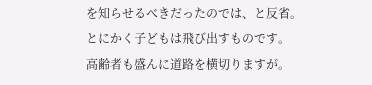を知らせるべきだったのでは、と反省。
とにかく子どもは飛び出すものです。
高齢者も盛んに道路を横切りますが。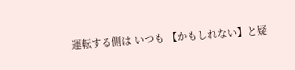運転する側は いつも 【かもしれない】と疑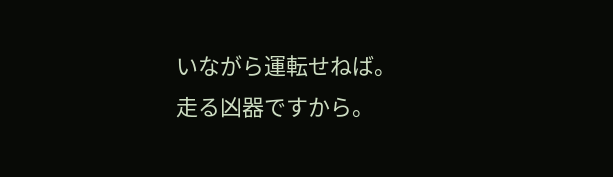いながら運転せねば。
走る凶器ですから。